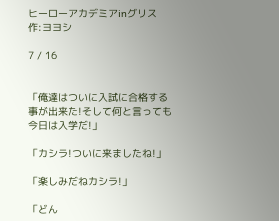ヒーローアカデミアinグリス   作:ヨヨシ

7 / 16


「俺達はついに入試に合格する事が出来た!そして何と言っても今日は入学だ!」

「カシラ!ついに来ましたね!」

「楽しみだねカシラ!」

「どん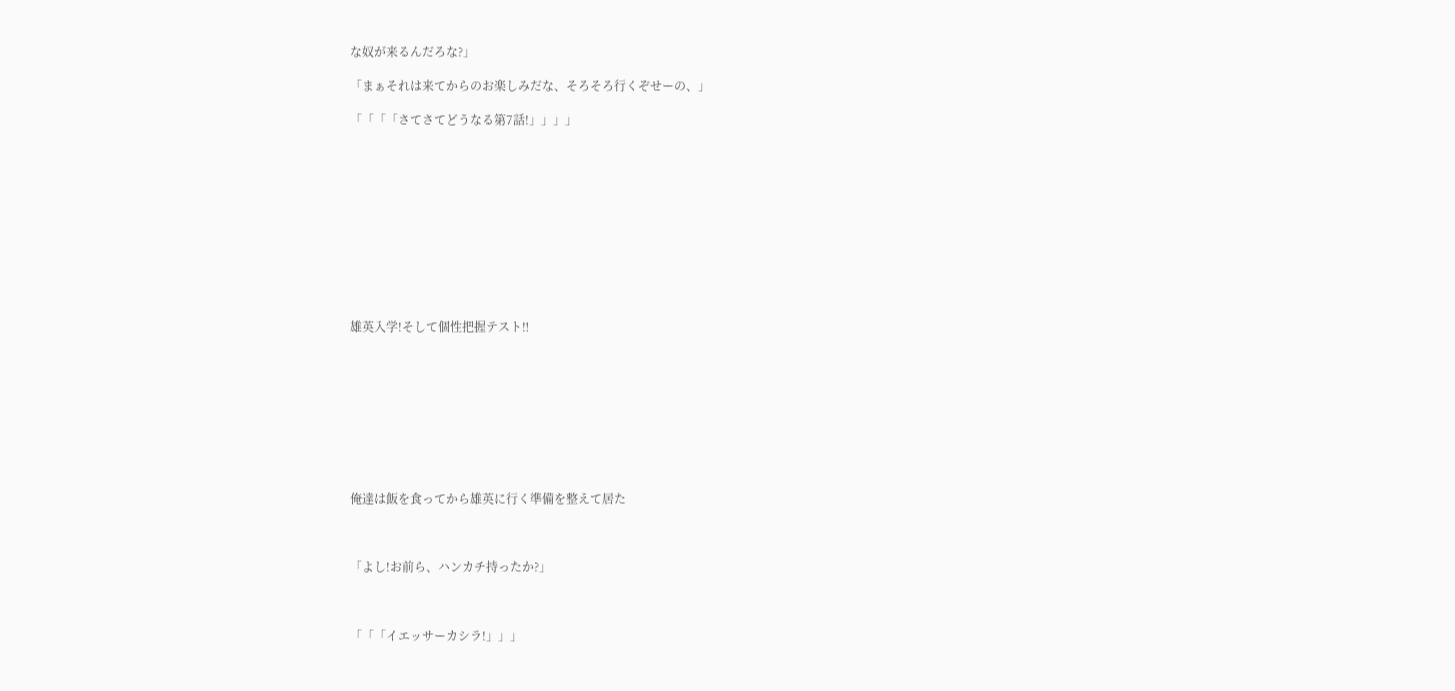な奴が来るんだろな?」

「まぁそれは来てからのお楽しみだな、そろそろ行くぞせーの、」

「「「「さてさてどうなる第7話!」」」」











雄英入学!そして個性把握テスト‼









俺達は飯を食ってから雄英に行く準備を整えて居た



「よし!お前ら、ハンカチ持ったか?」



「「「イエッサーカシラ!」」」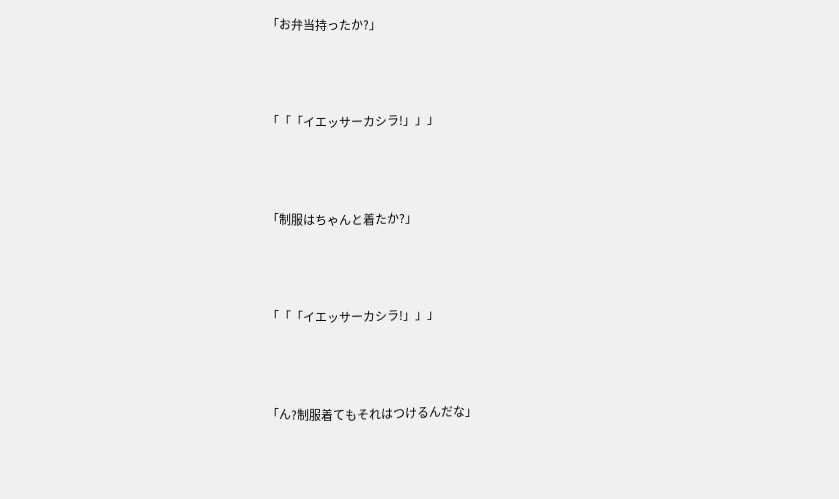「お弁当持ったか?」



「「「イエッサーカシラ!」」」



「制服はちゃんと着たか?」



「「「イエッサーカシラ!」」」



「ん?制服着てもそれはつけるんだな」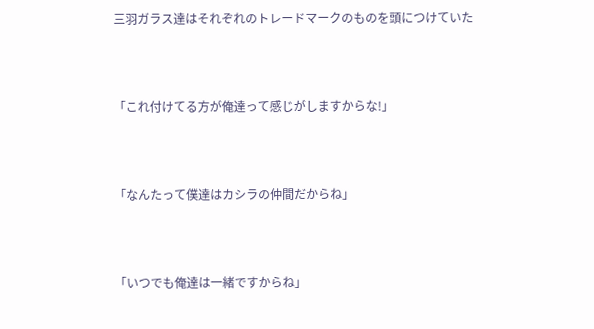三羽ガラス達はそれぞれのトレードマークのものを頭につけていた



「これ付けてる方が俺達って感じがしますからな!」



「なんたって僕達はカシラの仲間だからね」



「いつでも俺達は一緒ですからね」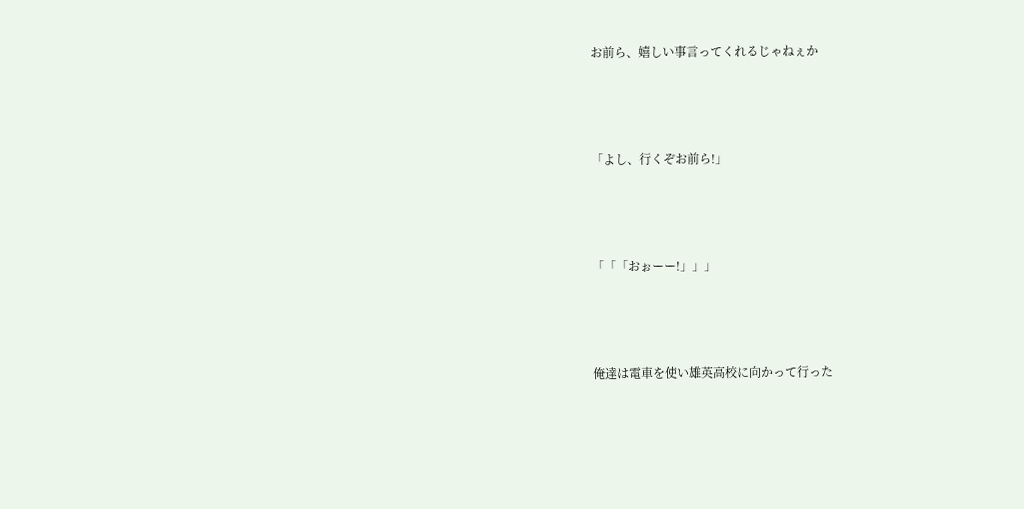お前ら、嬉しい事言ってくれるじゃねぇか



「よし、行くぞお前ら!」



「「「おぉーー!」」」



俺達は電車を使い雄英高校に向かって行った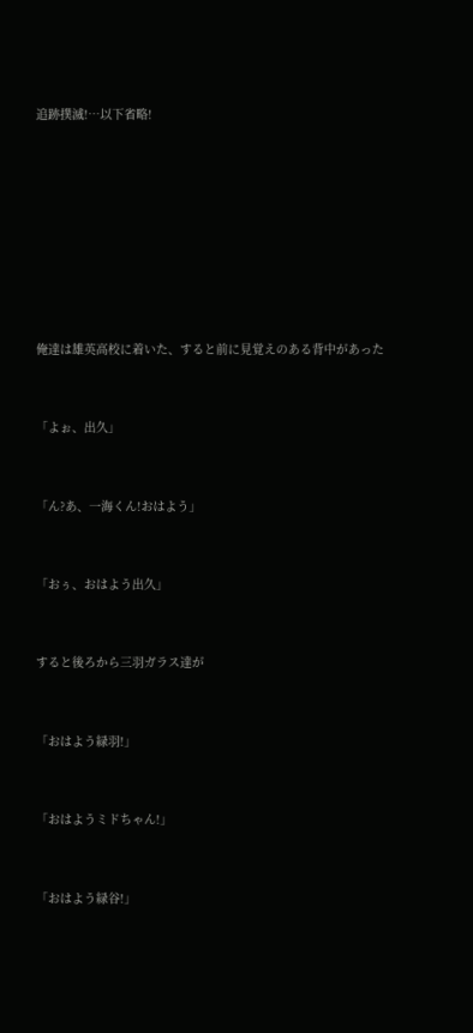追跡撲滅!…以下省略!











俺達は雄英高校に着いた、すると前に見覚えのある背中があった



「よぉ、出久」



「ん?あ、一海くん!おはよう」



「おぅ、おはよう出久」



すると後ろから三羽ガラス達が



「おはよう緑羽!」



「おはようミドちゃん!」



「おはよう緑谷!」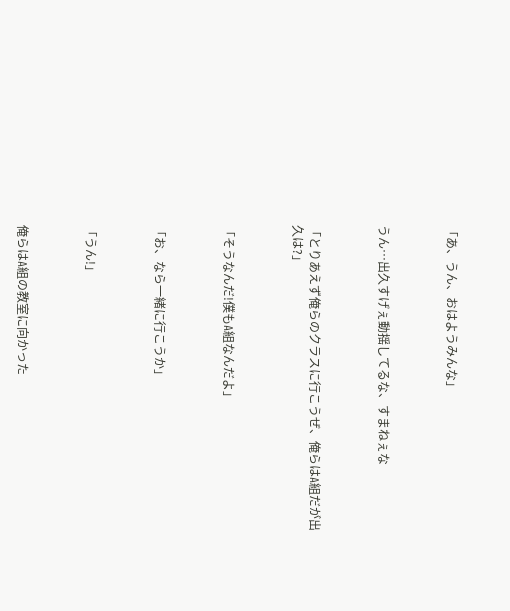「あ、うん、おはようみんな」



うん…出久すげぇ動揺してるな、すまねぇな



「とりあえず俺らのクラスに行こうぜ、俺らはA組だが出久は?」



「そうなんだ!僕もA組なんだよ」



「お、なら一緒に行こうか」



「うん!」



俺らはA組の教室に向かった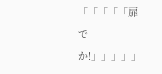「「「「「扉でか!」」」」」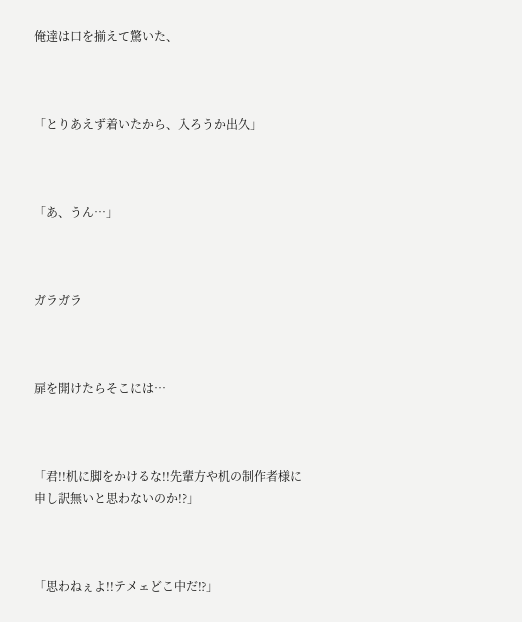俺達は口を揃えて驚いた、



「とりあえず着いたから、入ろうか出久」



「あ、うん…」



ガラガラ



扉を開けたらそこには…



「君!!机に脚をかけるな!!先輩方や机の制作者様に申し訳無いと思わないのか!?」



「思わねぇよ!!テメェどこ中だ⁉」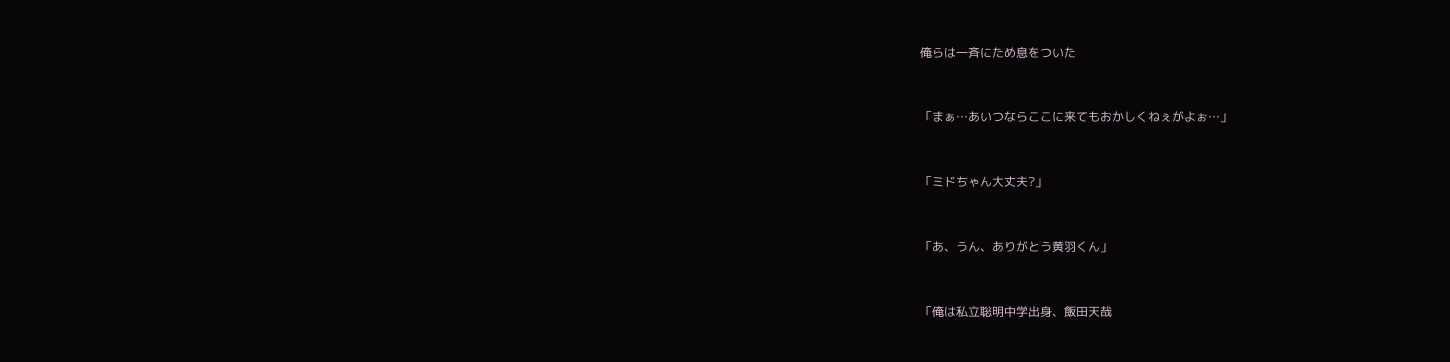俺らは一斉にため息をついた



「まぁ…あいつならここに来てもおかしくねぇがよぉ…」



「ミドちゃん大丈夫?」



「あ、うん、ありがとう黄羽くん」



「俺は私立聡明中学出身、飯田天哉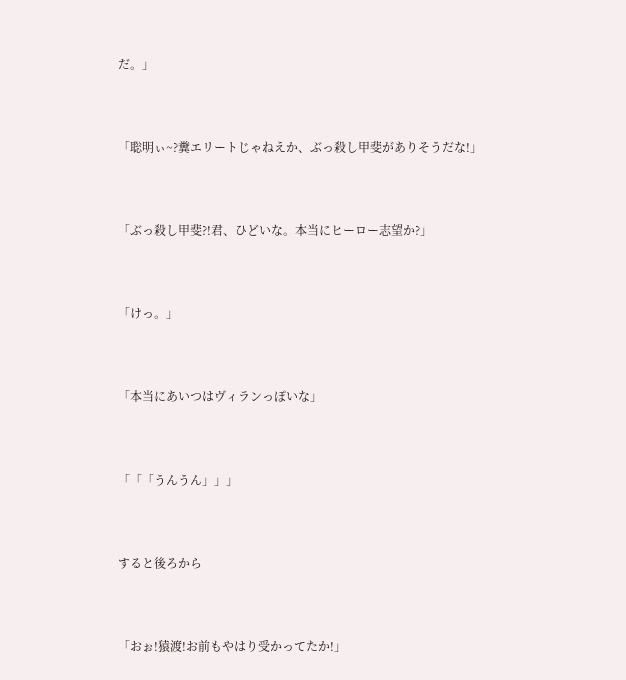だ。」



「聡明ぃ~?糞エリートじゃねえか、ぶっ殺し甲斐がありそうだな!」



「ぶっ殺し甲斐?!君、ひどいな。本当にヒーロー志望か?」



「けっ。」



「本当にあいつはヴィランっぽいな」



「「「うんうん」」」



すると後ろから



「おぉ!猿渡!お前もやはり受かってたか!」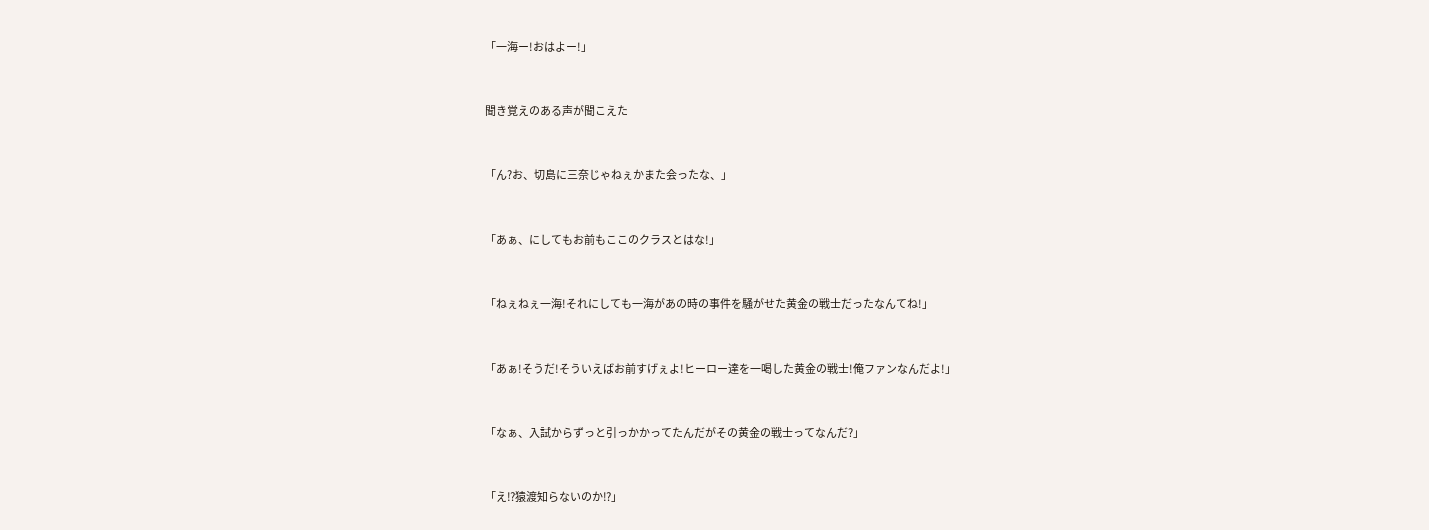「一海ー!おはよー!」



聞き覚えのある声が聞こえた



「ん?お、切島に三奈じゃねぇかまた会ったな、」



「あぁ、にしてもお前もここのクラスとはな!」



「ねぇねぇ一海!それにしても一海があの時の事件を騒がせた黄金の戦士だったなんてね!」



「あぁ!そうだ!そういえばお前すげぇよ!ヒーロー達を一喝した黄金の戦士!俺ファンなんだよ!」



「なぁ、入試からずっと引っかかってたんだがその黄金の戦士ってなんだ?」



「え⁉猿渡知らないのか⁉」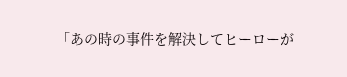「あの時の事件を解決してヒーローが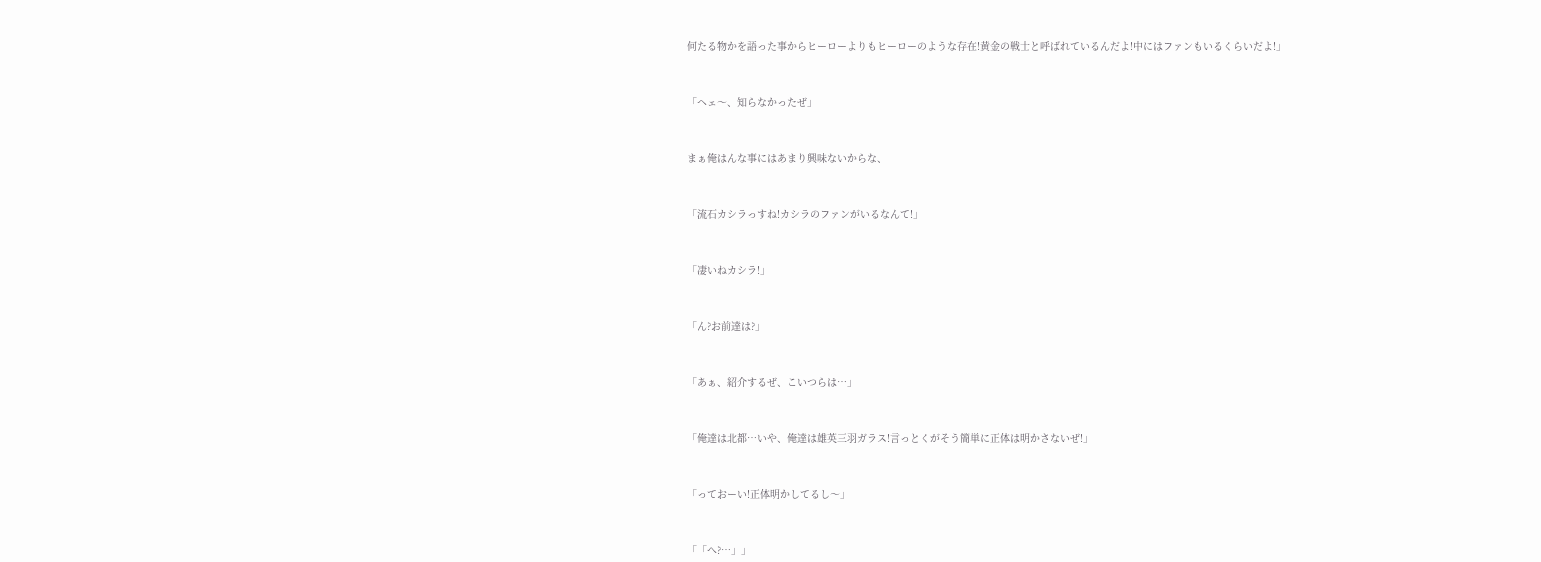何たる物かを語った事からヒーローよりもヒーローのような存在!黄金の戦士と呼ばれているんだよ!中にはファンもいるくらいだよ!」



「ヘェ〜、知らなかったぜ」



まぁ俺はんな事にはあまり興味ないからな、



「流石カシラっすね!カシラのファンがいるなんて!」



「凄いねカシラ!」



「ん?お前達は?」



「あぁ、紹介するぜ、こいつらは…」



「俺達は北都…いや、俺達は雄英三羽ガラス!言っとくがそう簡単に正体は明かさないぜ!」



「っておーい!正体明かしてるし〜」



「「へ?…」」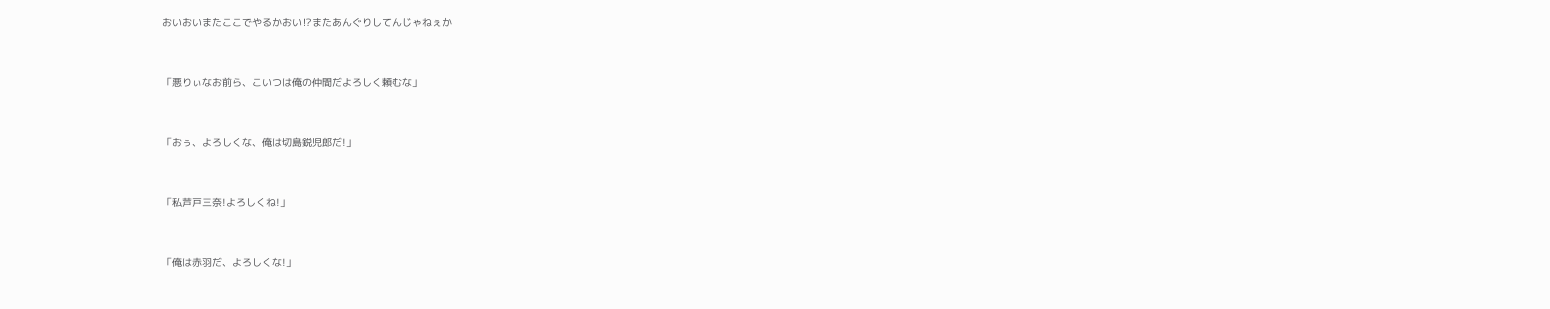おいおいまたここでやるかおい⁉またあんぐりしてんじゃねぇか



「悪りぃなお前ら、こいつは俺の仲間だよろしく頼むな」



「おぅ、よろしくな、俺は切島鋭児郎だ!」



「私芦戸三奈!よろしくね!」



「俺は赤羽だ、よろしくな!」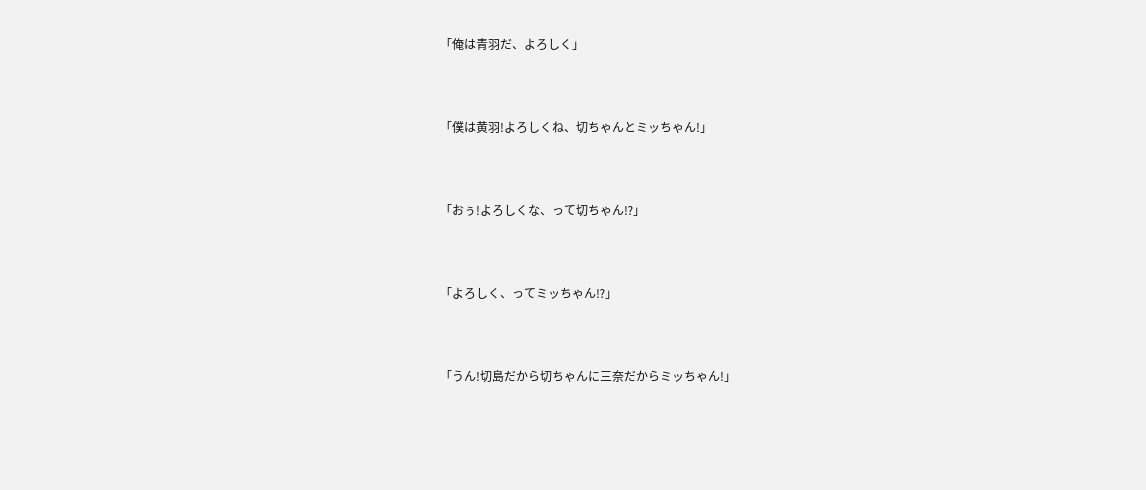「俺は青羽だ、よろしく」



「僕は黄羽!よろしくね、切ちゃんとミッちゃん!」



「おぅ!よろしくな、って切ちゃん⁉」



「よろしく、ってミッちゃん⁉」



「うん!切島だから切ちゃんに三奈だからミッちゃん!」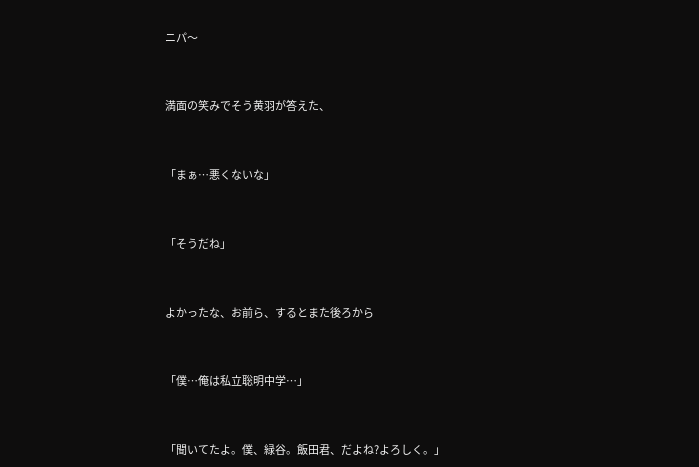ニパ〜



満面の笑みでそう黄羽が答えた、



「まぁ…悪くないな」



「そうだね」



よかったな、お前ら、するとまた後ろから



「僕…俺は私立聡明中学…」



「聞いてたよ。僕、緑谷。飯田君、だよね?よろしく。」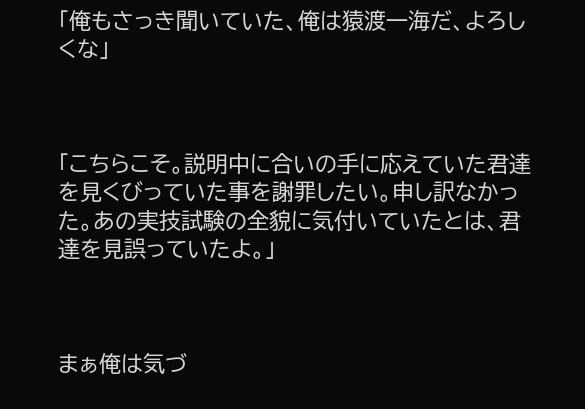「俺もさっき聞いていた、俺は猿渡一海だ、よろしくな」



「こちらこそ。説明中に合いの手に応えていた君達を見くびっていた事を謝罪したい。申し訳なかった。あの実技試験の全貌に気付いていたとは、君達を見誤っていたよ。」



まぁ俺は気づ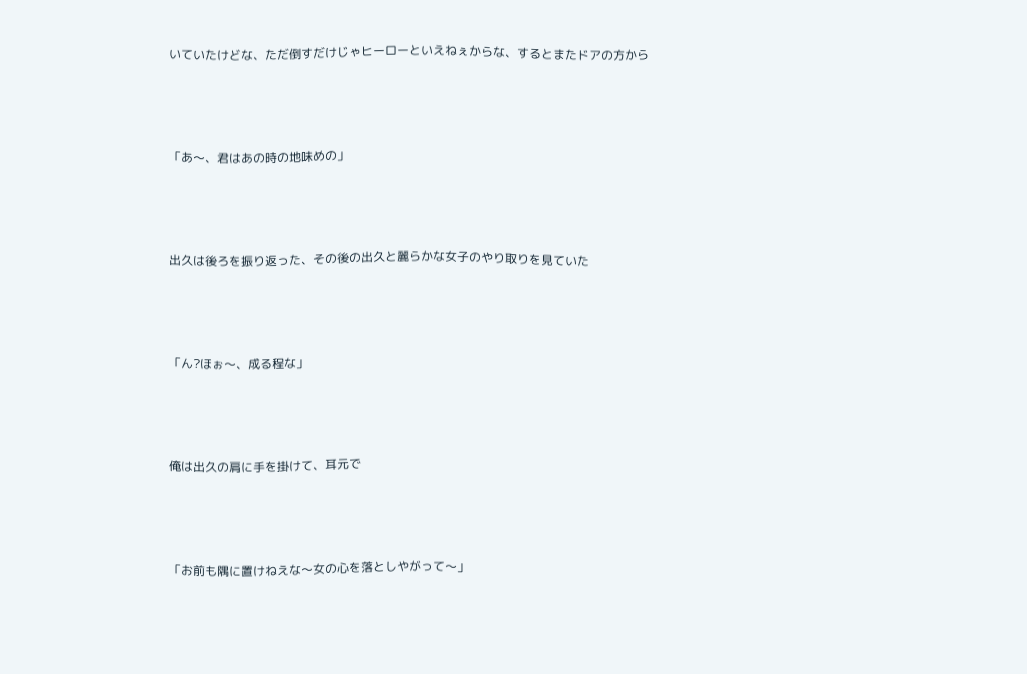いていたけどな、ただ倒すだけじゃヒーローといえねぇからな、するとまたドアの方から



「あ〜、君はあの時の地味めの」



出久は後ろを振り返った、その後の出久と麗らかな女子のやり取りを見ていた



「ん?ほぉ〜、成る程な」



俺は出久の肩に手を掛けて、耳元で



「お前も隅に置けねえな〜女の心を落としやがって〜」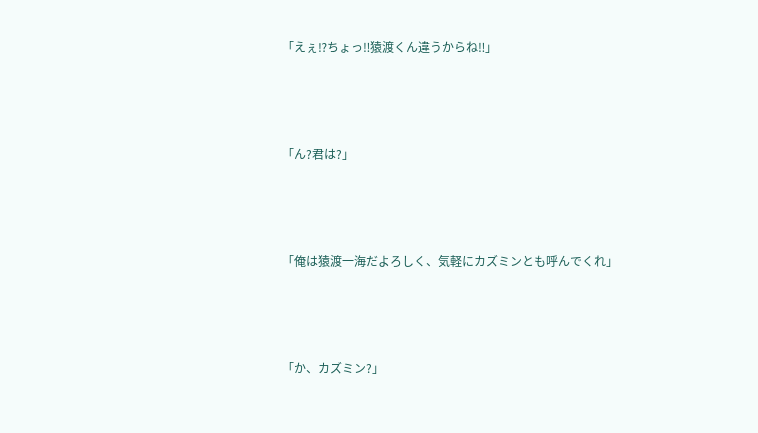「えぇ⁉ちょっ‼猿渡くん違うからね‼」



「ん?君は?」



「俺は猿渡一海だよろしく、気軽にカズミンとも呼んでくれ」



「か、カズミン?」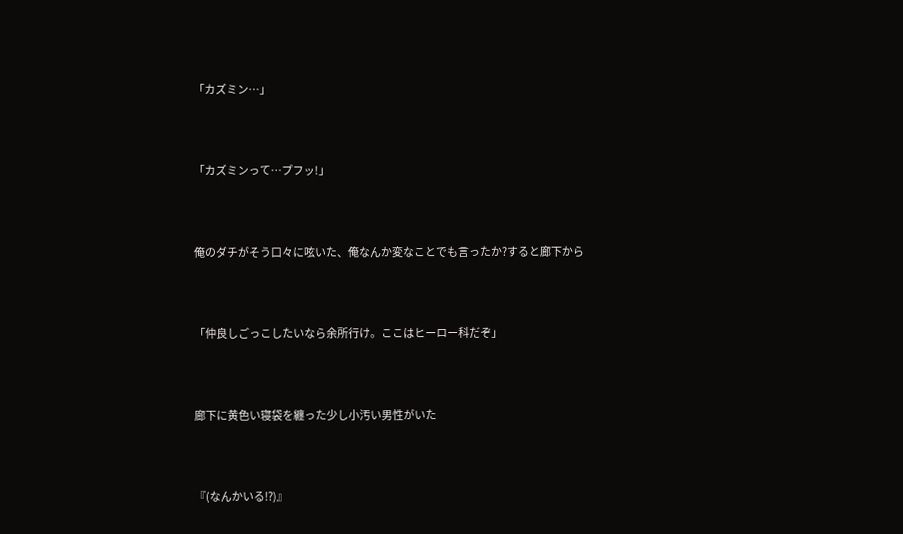「カズミン…」



「カズミンって…プフッ!」



俺のダチがそう口々に呟いた、俺なんか変なことでも言ったか?すると廊下から



「仲良しごっこしたいなら余所行け。ここはヒーロー科だぞ」



廊下に黄色い寝袋を纏った少し小汚い男性がいた



『(なんかいる⁉)』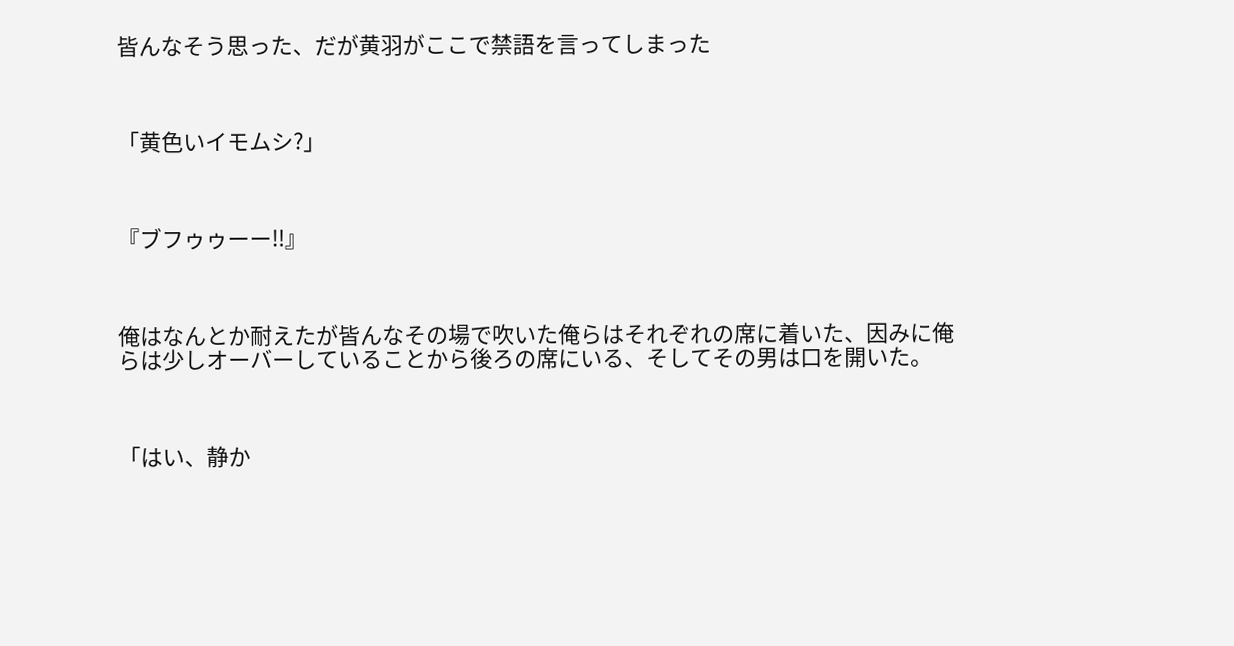皆んなそう思った、だが黄羽がここで禁語を言ってしまった



「黄色いイモムシ?」



『ブフゥゥーー‼』



俺はなんとか耐えたが皆んなその場で吹いた俺らはそれぞれの席に着いた、因みに俺らは少しオーバーしていることから後ろの席にいる、そしてその男は口を開いた。



「はい、静か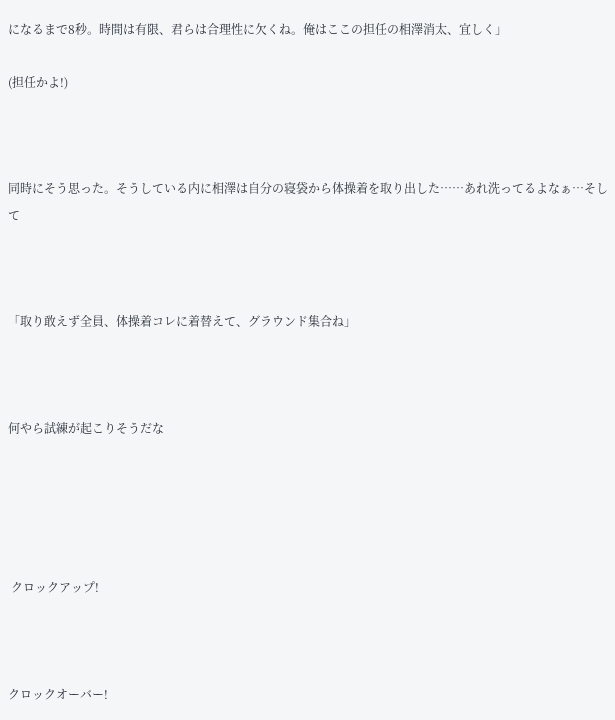になるまで8秒。時間は有限、君らは合理性に欠くね。俺はここの担任の相澤消太、宜しく」

(担任かよ!)



同時にそう思った。そうしている内に相澤は自分の寝袋から体操着を取り出した……あれ洗ってるよなぁ…そして



「取り敢えず全員、体操着コレに着替えて、グラウンド集合ね」



何やら試練が起こりそうだな





 クロックアップ!



クロックオーバー!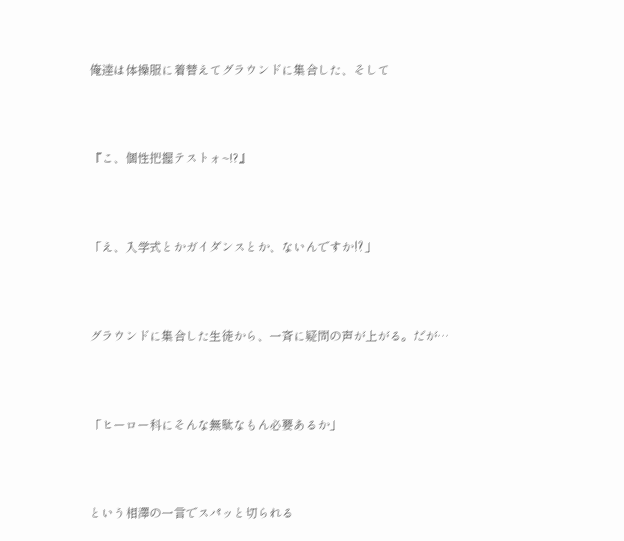俺達は体操服に着替えてグラウンドに集合した、そして



『こ、個性把握テストォ~!?』



「え、入学式とかガイダンスとか、ないんですか⁉」



グラウンドに集合した生徒から、一斉に疑問の声が上がる。だが…



「ヒーロー科にそんな無駄なもん必要あるか」



という相澤の一言でスパッと切られる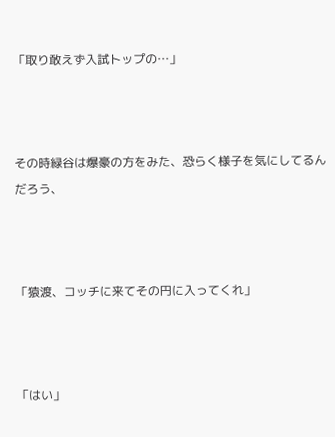「取り敢えず入試トップの…」



その時緑谷は爆豪の方をみた、恐らく様子を気にしてるんだろう、



「猿渡、コッチに来てその円に入ってくれ」



「はい」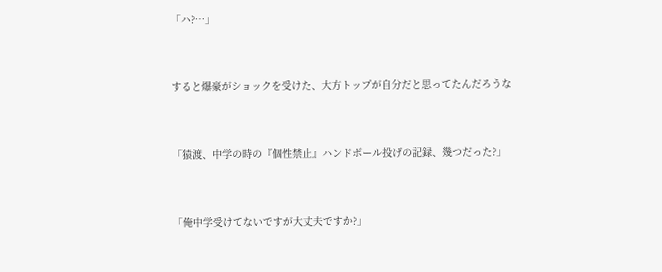「ハ?…」



すると爆豪がショックを受けた、大方トップが自分だと思ってたんだろうな



「猿渡、中学の時の『個性禁止』ハンドボール投げの記録、幾つだった?」



「俺中学受けてないですが大丈夫ですか?」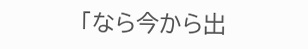「なら今から出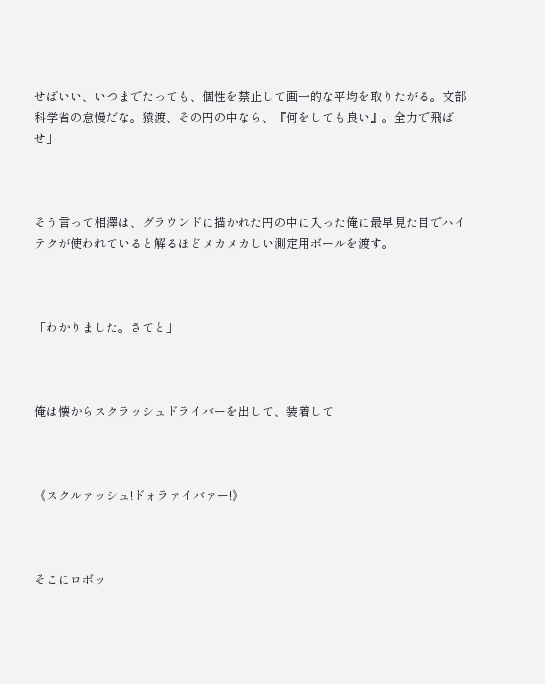せばいい、いつまでたっても、個性を禁止して画一的な平均を取りたがる。文部科学省の怠慢だな。猿渡、その円の中なら、『何をしても良い』。全力で飛ばせ」



そう言って相澤は、グラウンドに描かれた円の中に入った俺に最早見た目でハイテクが使われていると解るほどメカメカしい測定用ボールを渡す。



「わかりました。さてと」



俺は懐からスクラッシュドライバーを出して、装着して



《スクルァッシュ!ドォラァイバァー!》



そこにロボッ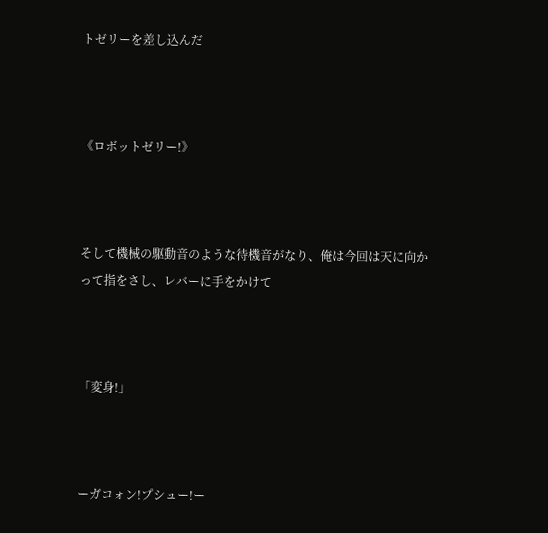トゼリーを差し込んだ



《ロボットゼリー!》



そして機械の駆動音のような待機音がなり、俺は今回は天に向かって指をさし、レバーに手をかけて



「変身!」



ーガコォン!プシュー!ー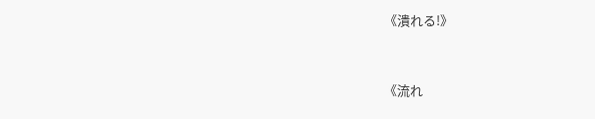《潰れる!》



《流れ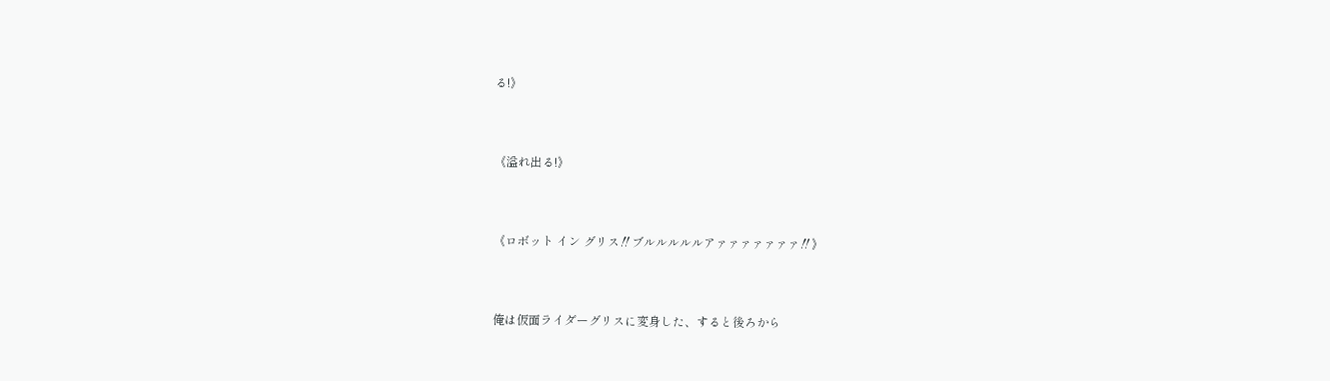る!》



《溢れ出る!》



《ロボット イン グリス‼ブルルルルルアァァァァァァァ‼》



俺は仮面ライダーグリスに変身した、すると後ろから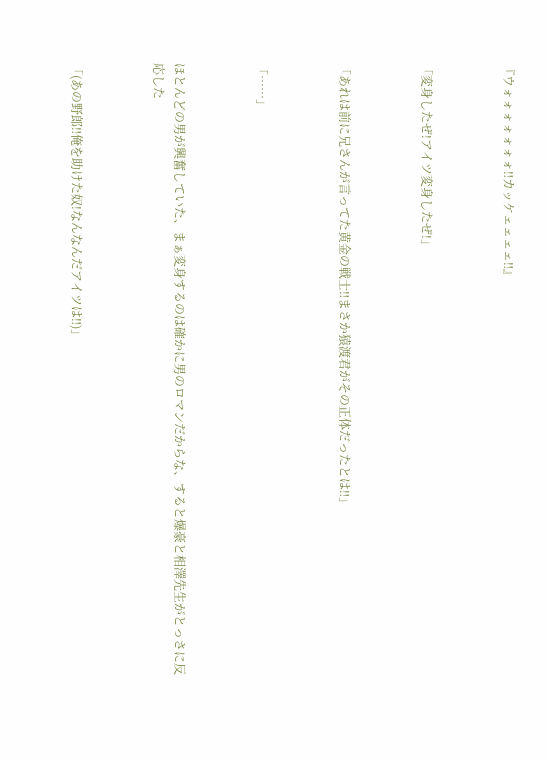『ウォォォォォォォ‼カッケェェェェ‼』



「変身したぜ!アイツ変身したぜ!」



「あれは前に兄さんが言ってた黄金の戦士‼まさか猿渡君がその正体だったとは‼」



「……」



ほとんどの男が興奮していた、まぁ変身するのは確かに男のロマンだからな、すると爆豪と相澤先生がとっさに反応した



「(あの野郎‼俺を助けた奴!なんなんだアイツは‼)」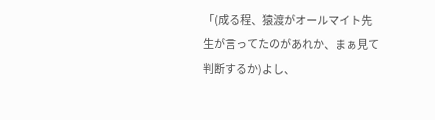「(成る程、猿渡がオールマイト先生が言ってたのがあれか、まぁ見て判断するか)よし、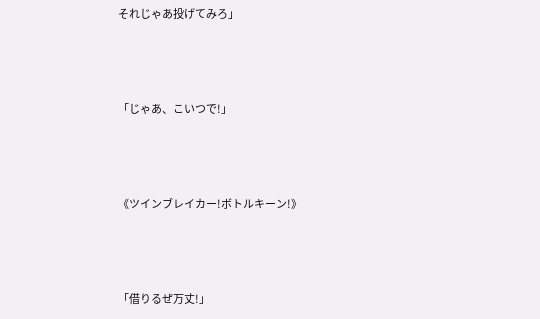それじゃあ投げてみろ」



「じゃあ、こいつで!」



《ツインブレイカー!ボトルキーン!》



「借りるぜ万丈!」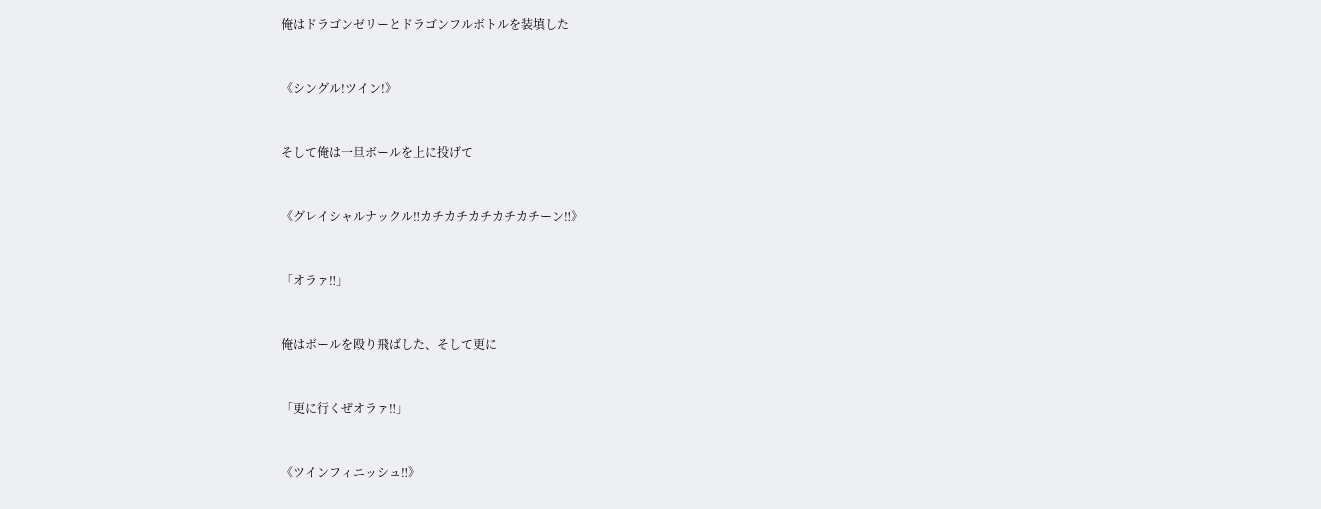俺はドラゴンゼリーとドラゴンフルボトルを装填した



《シングル!ツイン!》



そして俺は一旦ボールを上に投げて



《グレイシャルナックル‼カチカチカチカチカチーン‼》



「オラァ‼」



俺はボールを殴り飛ばした、そして更に



「更に行くぜオラァ‼」



《ツインフィニッシュ‼》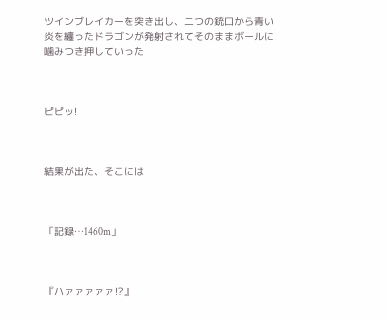ツインブレイカーを突き出し、二つの銃口から青い炎を纏ったドラゴンが発射されてそのままボールに噛みつき押していった



ピピッ!



結果が出た、そこには



「記録…1460m」



『ハァァァァァ⁉』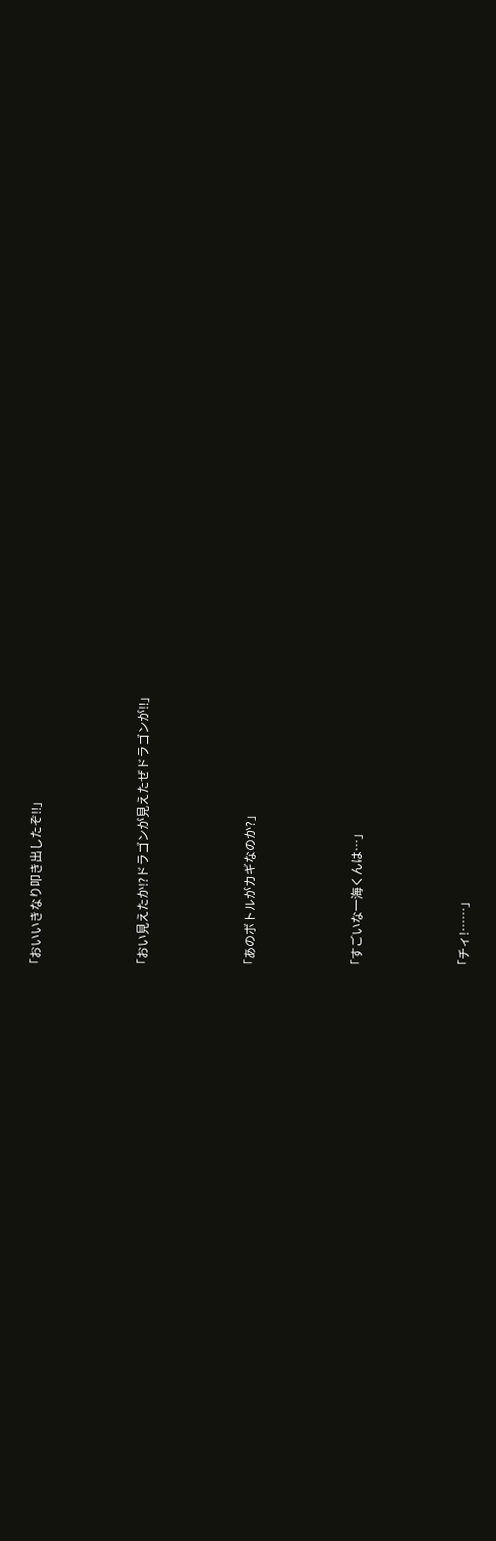「おいいきなり叩き出したぞ‼」



「おい見えたか⁉ドラゴンが見えたぜドラゴンが‼」



「あのボトルがカギなのか?」



「すごいな一海くんは…」



「チィ!……」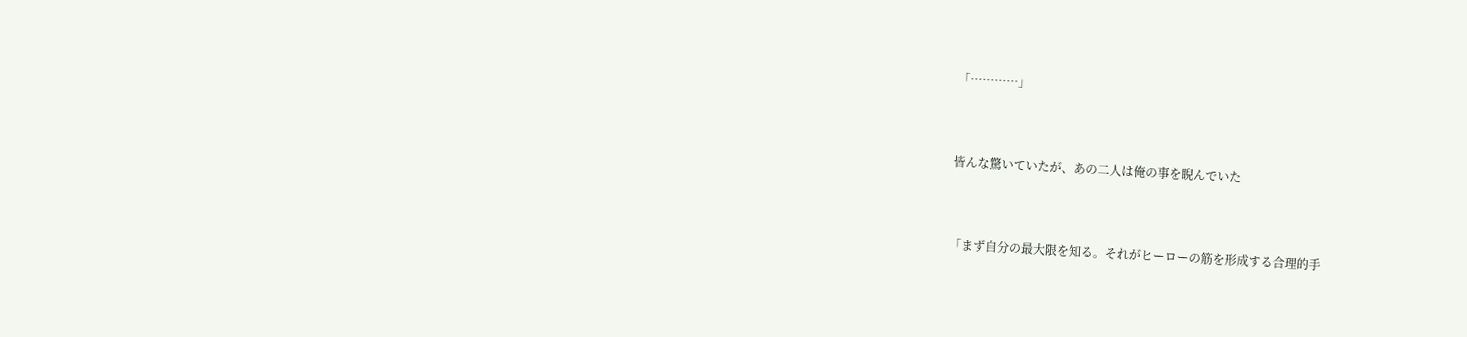「…………」



皆んな驚いていたが、あの二人は俺の事を睨んでいた



「まず自分の最大限を知る。それがヒーローの筋を形成する合理的手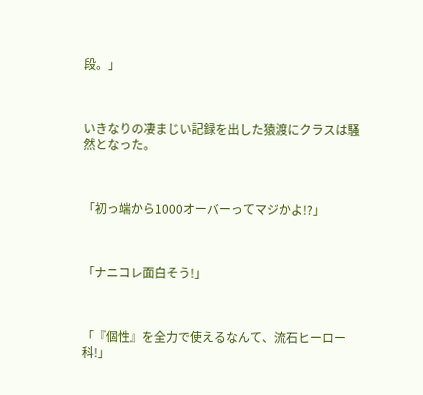段。」



いきなりの凄まじい記録を出した猿渡にクラスは騒然となった。



「初っ端から1000オーバーってマジかよ!?」



「ナニコレ面白そう!」



「『個性』を全力で使えるなんて、流石ヒーロー科!」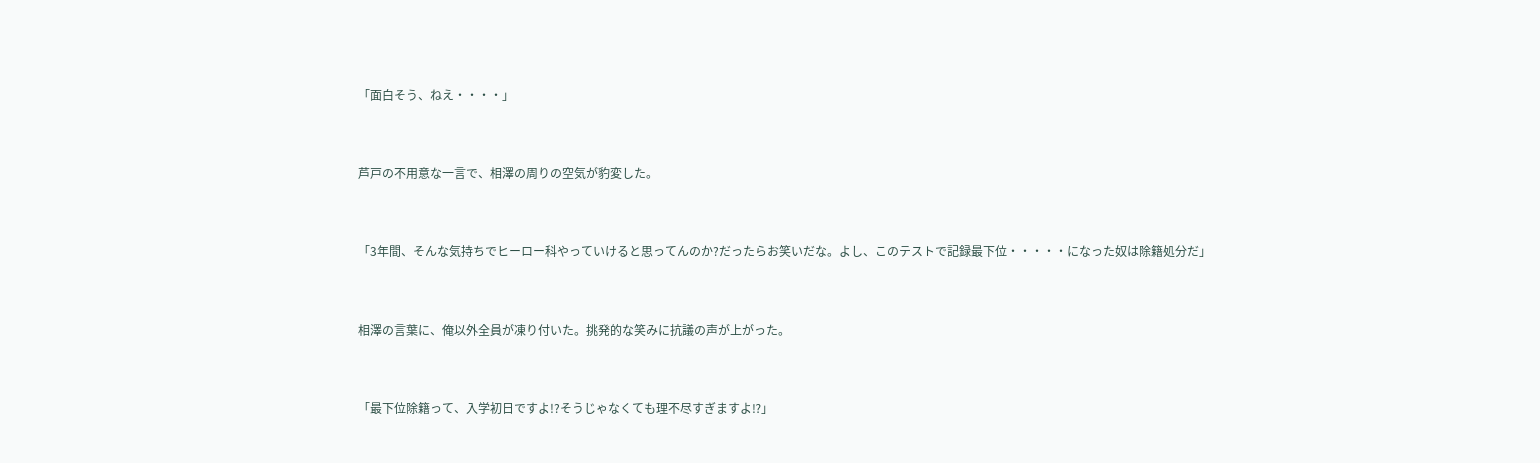「面白そう、ねえ・・・・」



芦戸の不用意な一言で、相澤の周りの空気が豹変した。



「3年間、そんな気持ちでヒーロー科やっていけると思ってんのか?だったらお笑いだな。よし、このテストで記録最下位・・・・・になった奴は除籍処分だ」



相澤の言葉に、俺以外全員が凍り付いた。挑発的な笑みに抗議の声が上がった。



「最下位除籍って、入学初日ですよ!?そうじゃなくても理不尽すぎますよ⁉」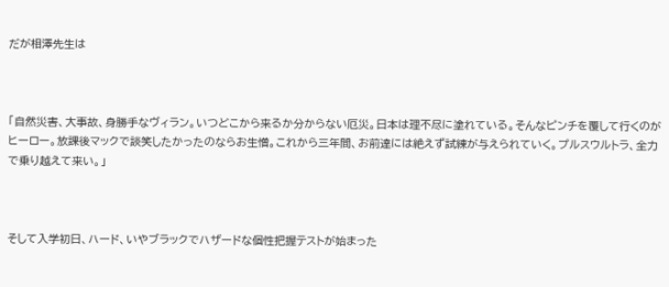だが相澤先生は



「自然災害、大事故、身勝手なヴィラン。いつどこから来るか分からない厄災。日本は理不尽に塗れている。そんなピンチを覆して行くのがヒーロー。放課後マックで談笑したかったのならお生憎。これから三年間、お前達には絶えず試練が与えられていく。プルスウルトラ、全力で乗り越えて来い。」



そして入学初日、ハード、いやブラックでハザードな個性把握テストが始まった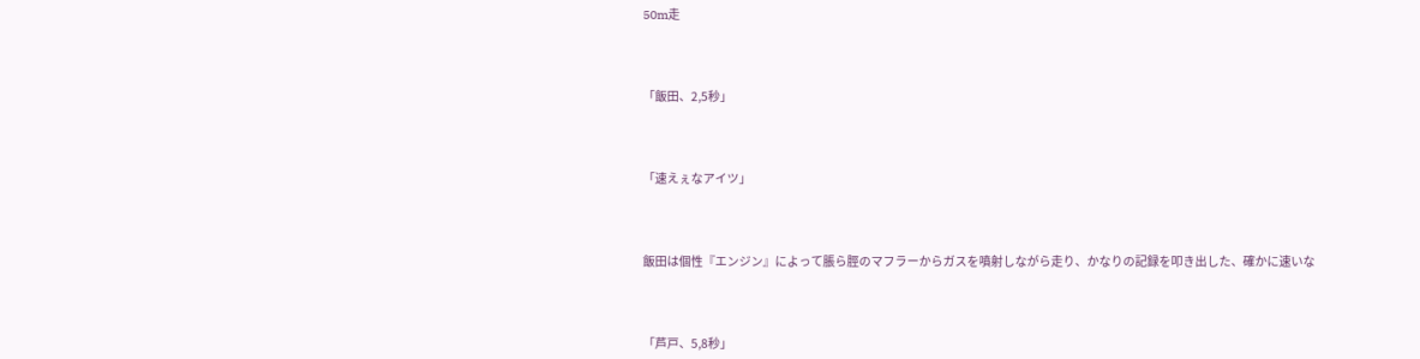50m走



「飯田、2,5秒」



「速えぇなアイツ」



飯田は個性『エンジン』によって脹ら脛のマフラーからガスを噴射しながら走り、かなりの記録を叩き出した、確かに速いな



「芦戸、5,8秒」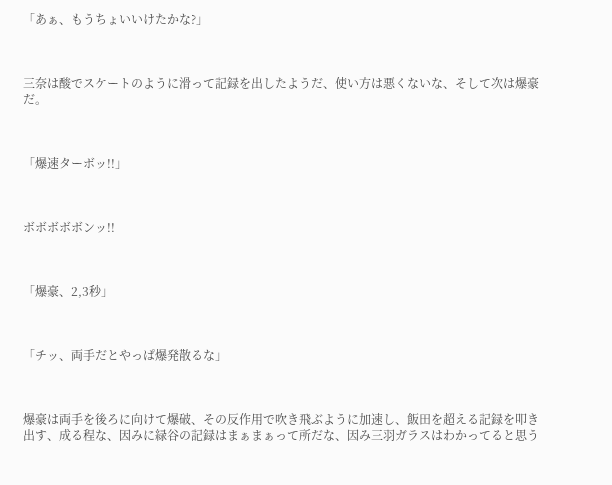「あぁ、もうちょいいけたかな?」



三奈は酸でスケートのように滑って記録を出したようだ、使い方は悪くないな、そして次は爆豪だ。



「爆速ターボッ!!」



ボボボボボンッ!!



「爆豪、2,3秒」



「チッ、両手だとやっぱ爆発散るな」



爆豪は両手を後ろに向けて爆破、その反作用で吹き飛ぶように加速し、飯田を超える記録を叩き出す、成る程な、因みに緑谷の記録はまぁまぁって所だな、因み三羽ガラスはわかってると思う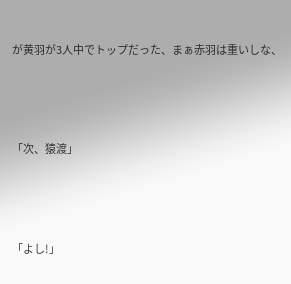が黄羽が3人中でトップだった、まぁ赤羽は重いしな、



「次、猿渡」



「よし!」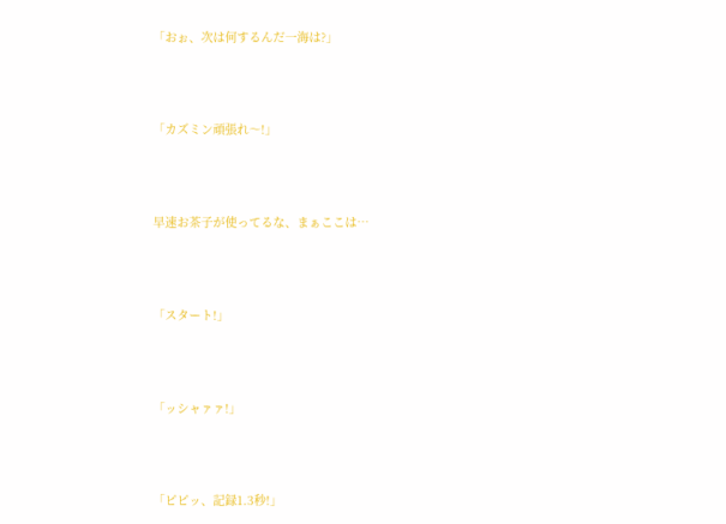「おぉ、次は何するんだ一海は?」



「カズミン頑張れ〜!」



早速お茶子が使ってるな、まぁここは…



「スタート!」



「ッシャァァ!」



「ピピッ、記録1.3秒!」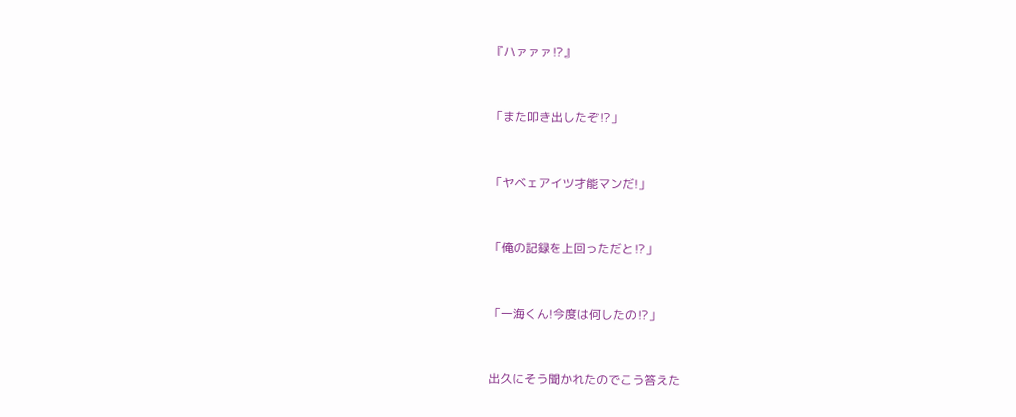『ハァァァ⁉』



「また叩き出したぞ⁉」



「ヤベェアイツ才能マンだ!」



「俺の記録を上回っただと⁉」



「一海くん!今度は何したの⁉」



出久にそう聞かれたのでこう答えた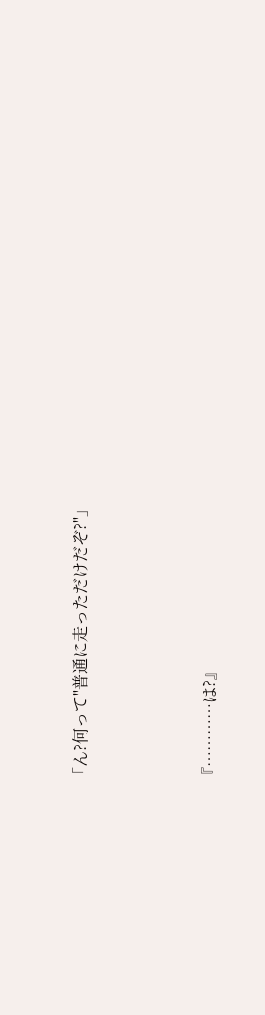「ん?何って"普通に走っただけだぞ?"」



『…………は?』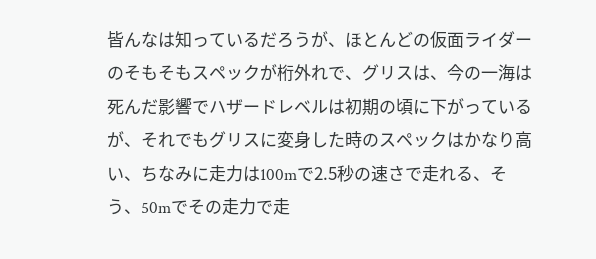皆んなは知っているだろうが、ほとんどの仮面ライダーのそもそもスペックが桁外れで、グリスは、今の一海は死んだ影響でハザードレベルは初期の頃に下がっているが、それでもグリスに変身した時のスペックはかなり高い、ちなみに走力は100mで2.5秒の速さで走れる、そう、50mでその走力で走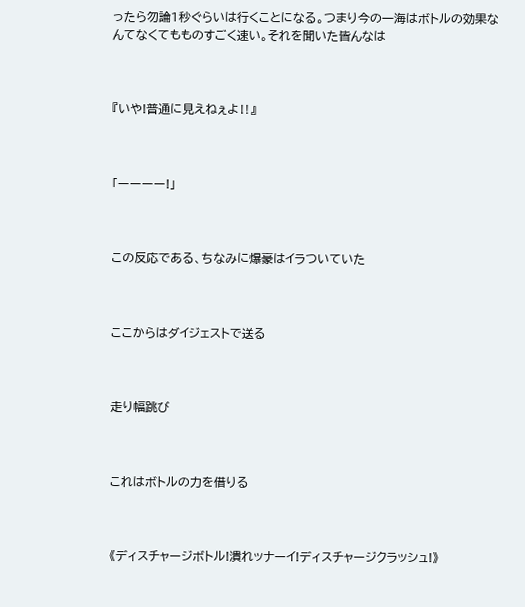ったら勿論1秒ぐらいは行くことになる。つまり今の一海はボトルの効果なんてなくてもものすごく速い。それを聞いた皆んなは



『いや!普通に見えねぇよ‼』



「ーーーー!」



この反応である、ちなみに爆豪はイラついていた



ここからはダイジェストで送る



走り幅跳び



これはボトルの力を借りる



《ディスチャージボトル!潰れッナーイ!ディスチャージクラッシュ!》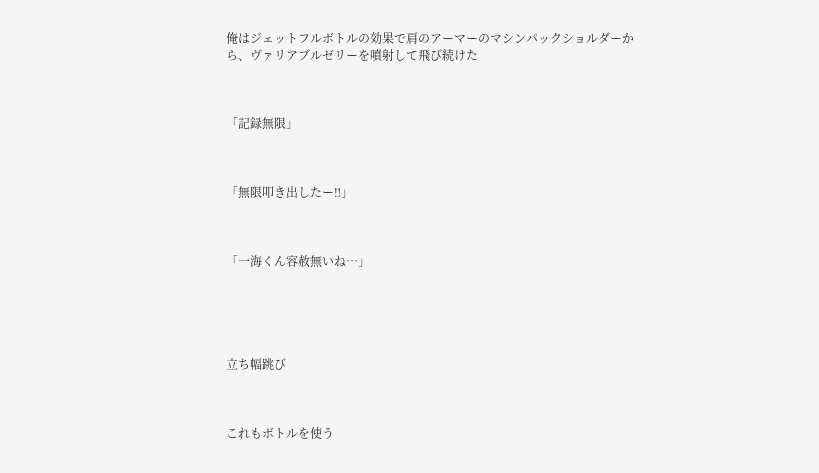俺はジェットフルボトルの効果で肩のアーマーのマシンパックショルダーから、ヴァリアブルゼリーを噴射して飛び続けた



「記録無限」



「無限叩き出したー‼」



「一海くん容赦無いね…」





立ち幅跳び



これもボトルを使う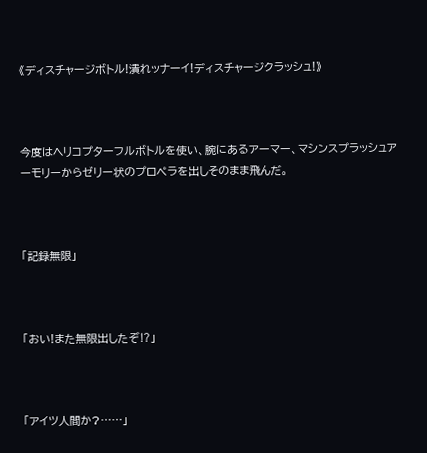《ディスチャージボトル!潰れッナーイ!ディスチャージクラッシュ!》



今度はヘリコプターフルボトルを使い、腕にあるアーマー、マシンスプラッシュアーモリーからゼリー状のプロペラを出しそのまま飛んだ。



「記録無限」



「おい!また無限出したぞ⁉」



「アイツ人間か?……」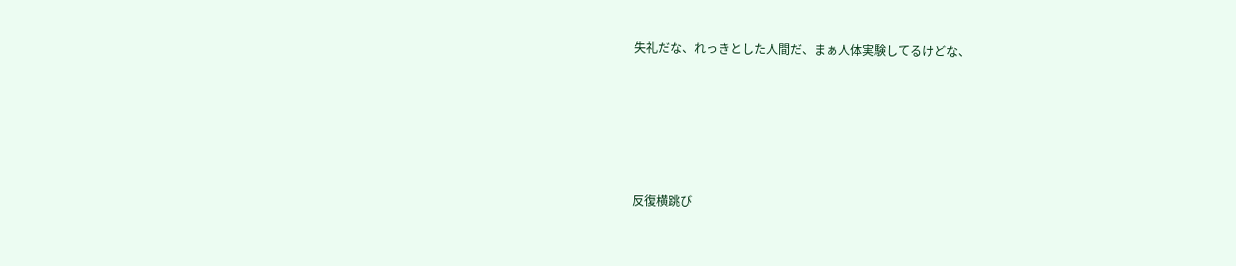失礼だな、れっきとした人間だ、まぁ人体実験してるけどな、





反復横跳び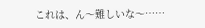これは、ん〜難しいな〜……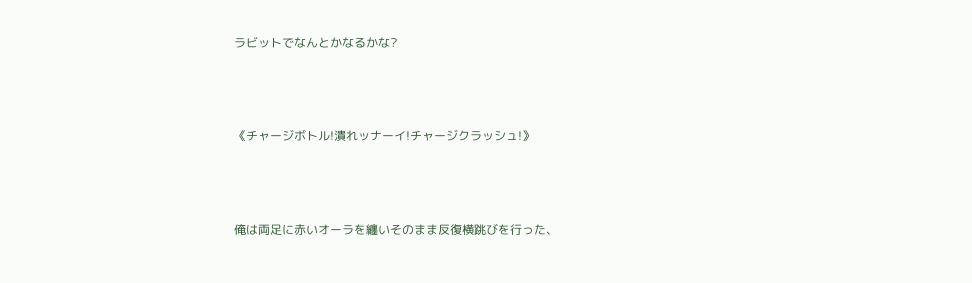ラビットでなんとかなるかな?



《チャージボトル!潰れッナーイ!チャージクラッシュ!》



俺は両足に赤いオーラを纏いそのまま反復横跳びを行った、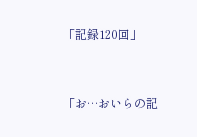「記録120回」



「お…おいらの記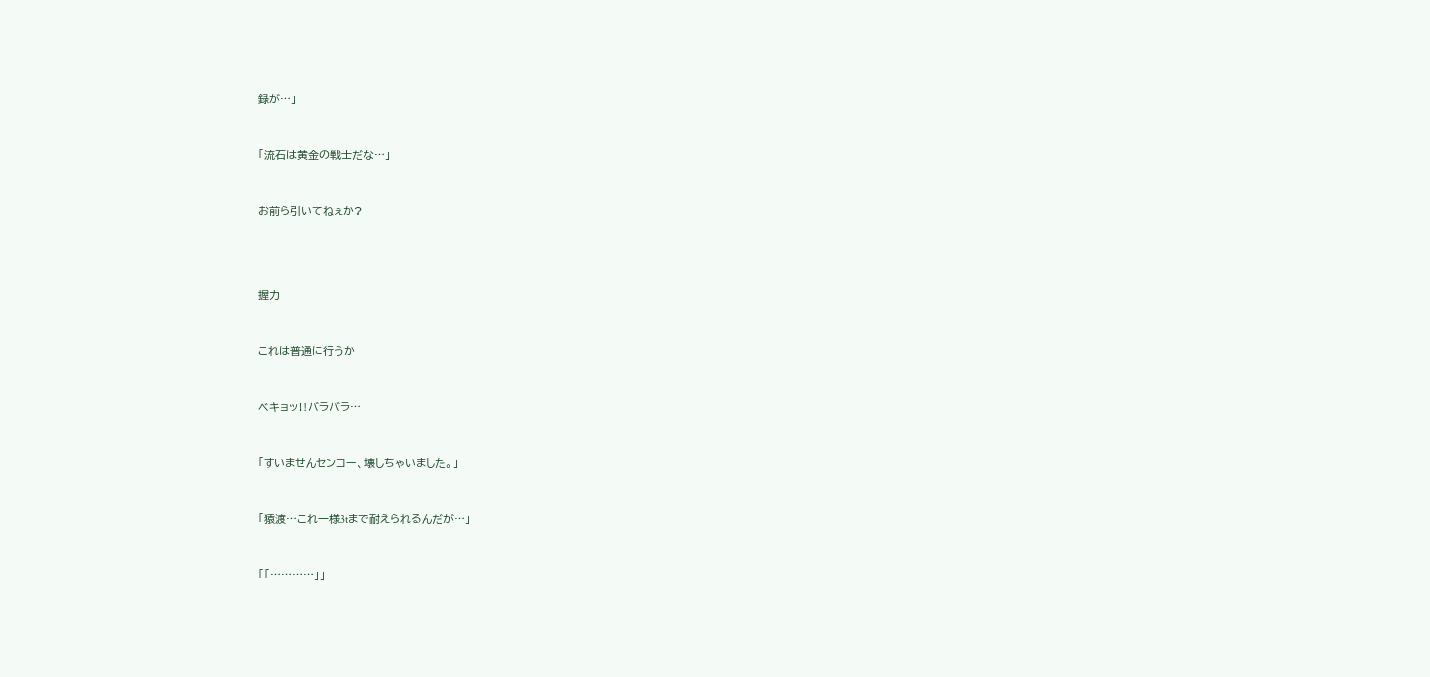録が…」



「流石は黄金の戦士だな…」



お前ら引いてねぇか?





握力



これは普通に行うか



ベキョッ‼バラバラ…



「すいませんセンコー、壊しちゃいました。」



「猿渡…これ一様3tまで耐えられるんだが…」



「「…………」」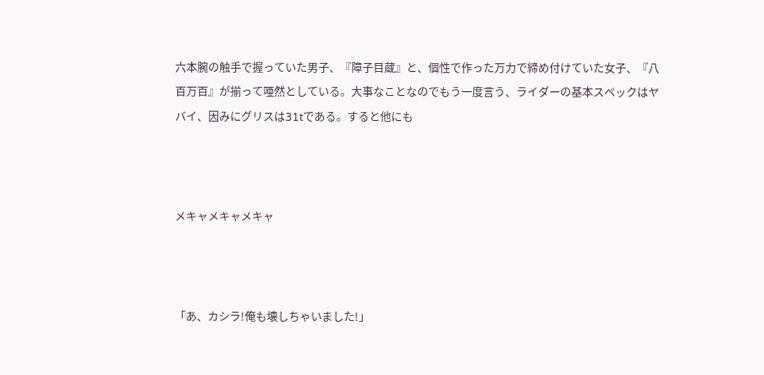六本腕の触手で握っていた男子、『障子目蔵』と、個性で作った万力で締め付けていた女子、『八百万百』が揃って唖然としている。大事なことなのでもう一度言う、ライダーの基本スペックはヤバイ、因みにグリスは31tである。すると他にも



メキャメキャメキャ



「あ、カシラ!俺も壊しちゃいました!」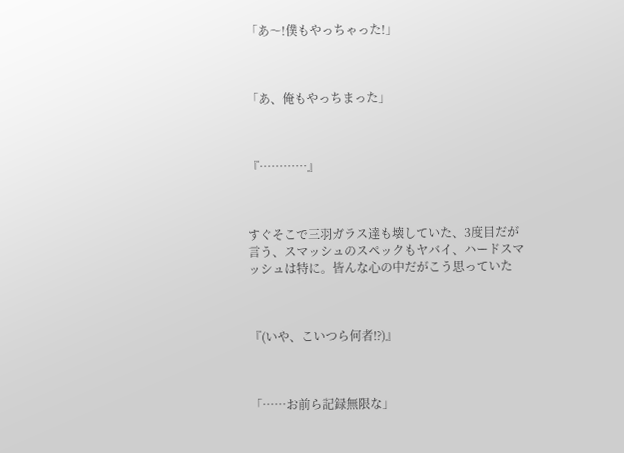「あ〜!僕もやっちゃった!」



「あ、俺もやっちまった」



『…………』



すぐそこで三羽ガラス達も壊していた、3度目だが言う、スマッシュのスペックもヤバイ、ハードスマッシュは特に。皆んな心の中だがこう思っていた



『(いや、こいつら何者⁉)』



「……お前ら記録無限な」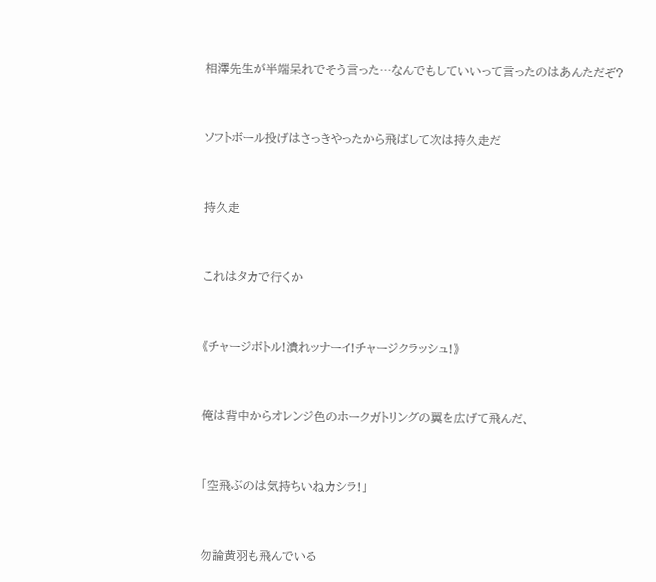相澤先生が半端呆れでそう言った…なんでもしていいって言ったのはあんただぞ?



ソフトボール投げはさっきやったから飛ばして次は持久走だ



持久走



これはタカで行くか



《チャージボトル!潰れッナーイ!チャージクラッシュ!》



俺は背中からオレンジ色のホークガトリングの翼を広げて飛んだ、



「空飛ぶのは気持ちいねカシラ!」



勿論黄羽も飛んでいる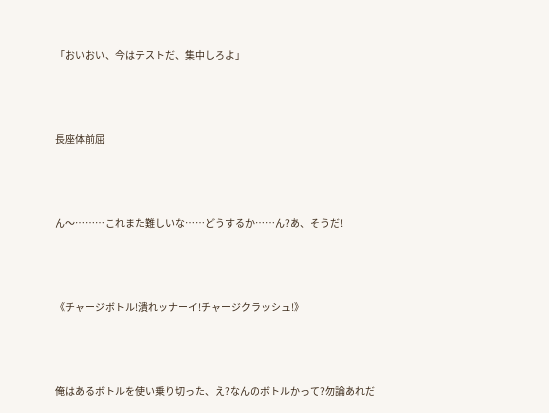「おいおい、今はテストだ、集中しろよ」



長座体前屈



ん〜………これまた難しいな……どうするか……ん?あ、そうだ!



《チャージボトル!潰れッナーイ!チャージクラッシュ!》



俺はあるボトルを使い乗り切った、え?なんのボトルかって?勿論あれだ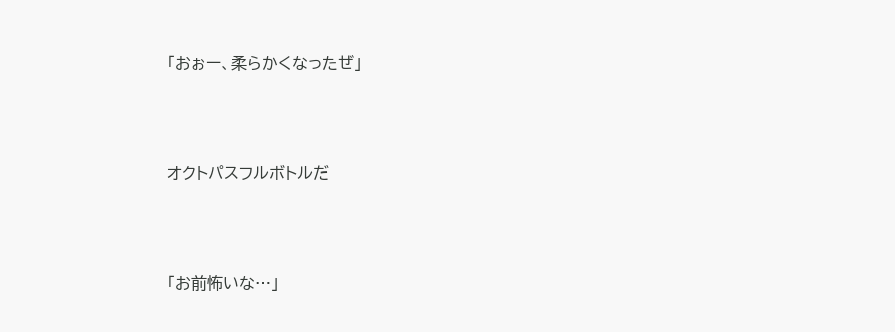「おぉー、柔らかくなったぜ」



オクトパスフルボトルだ



「お前怖いな…」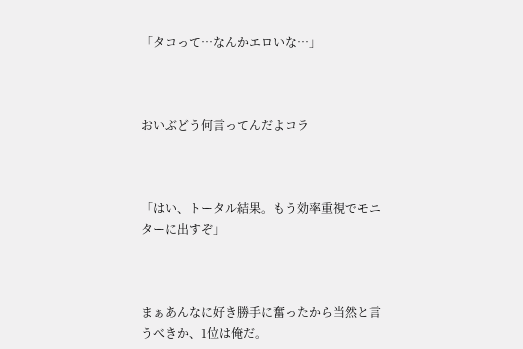「タコって…なんかエロいな…」



おいぶどう何言ってんだよコラ



「はい、トータル結果。もう効率重視でモニターに出すぞ」



まぁあんなに好き勝手に奮ったから当然と言うべきか、1位は俺だ。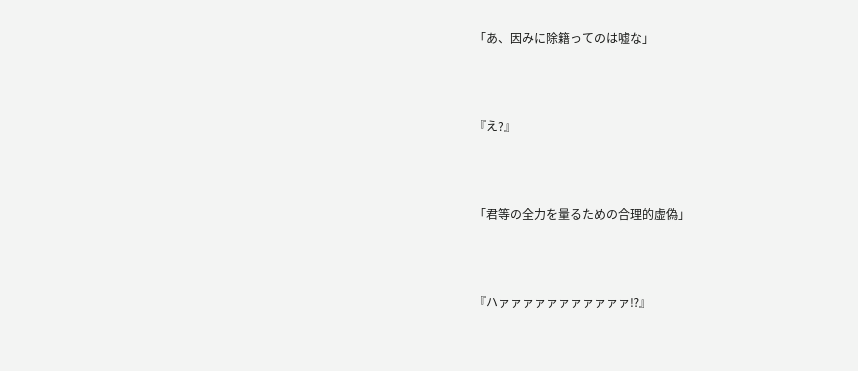「あ、因みに除籍ってのは嘘な」



『え?』



「君等の全力を量るための合理的虚偽」



『ハァァァァァァァァァァァ⁉』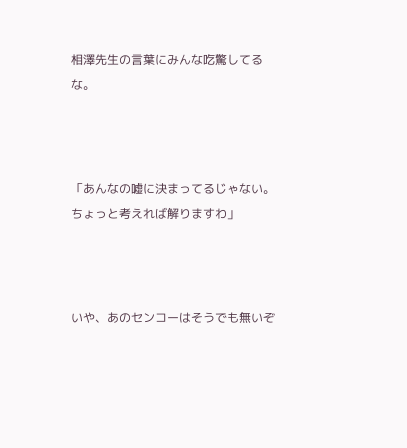相澤先生の言葉にみんな吃驚してるな。



「あんなの嘘に決まってるじゃない。ちょっと考えれば解りますわ」



いや、あのセンコーはそうでも無いぞ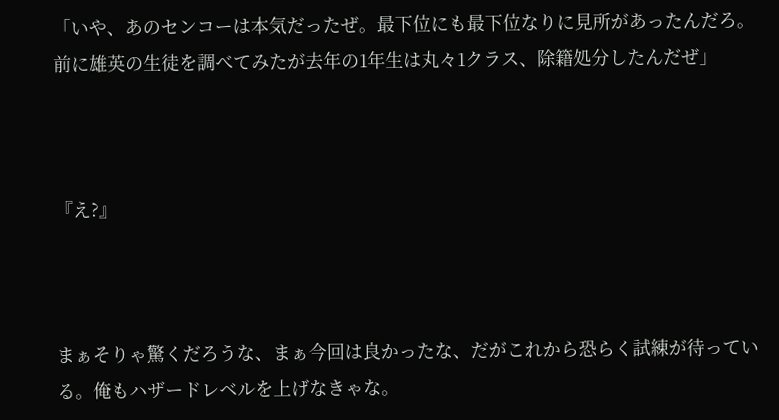「いや、あのセンコーは本気だったぜ。最下位にも最下位なりに見所があったんだろ。前に雄英の生徒を調べてみたが去年の1年生は丸々1クラス、除籍処分したんだぜ」



『え?』



まぁそりゃ驚くだろうな、まぁ今回は良かったな、だがこれから恐らく試練が待っている。俺もハザードレベルを上げなきゃな。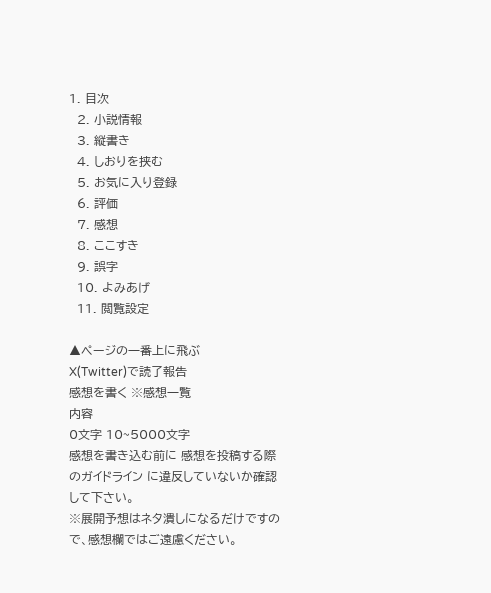1. 目次
  2. 小説情報
  3. 縦書き
  4. しおりを挟む
  5. お気に入り登録
  6. 評価
  7. 感想
  8. ここすき
  9. 誤字
  10. よみあげ
  11. 閲覧設定

▲ページの一番上に飛ぶ
X(Twitter)で読了報告
感想を書く ※感想一覧
内容
0文字 10~5000文字
感想を書き込む前に 感想を投稿する際のガイドライン に違反していないか確認して下さい。
※展開予想はネタ潰しになるだけですので、感想欄ではご遠慮ください。